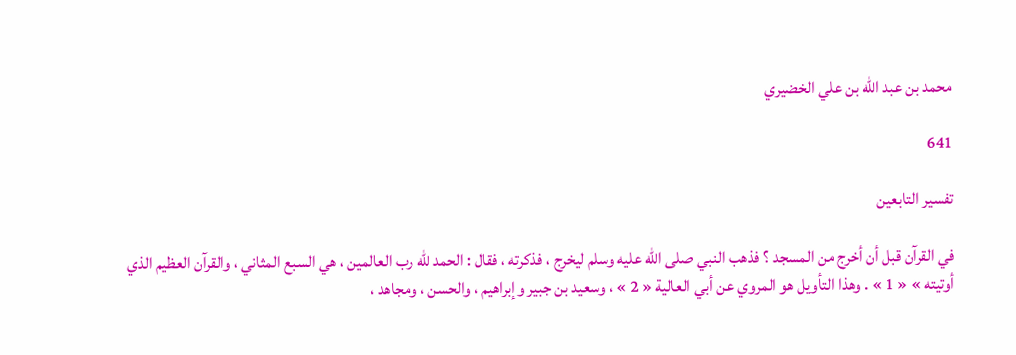محمد بن عبد الله بن علي الخضيري

641

تفسير التابعين

في القرآن قبل أن أخرج من المسجد ؟ فذهب النبي صلى اللّه عليه وسلم ليخرج ، فذكرته ، فقال : الحمد للّه رب العالمين ، هي السبع المثاني ، والقرآن العظيم الذي أوتيته » « 1 » . وهذا التأويل هو المروي عن أبي العالية « 2 » ، وسعيد بن جبير وإبراهيم ، والحسن ، ومجاهد ،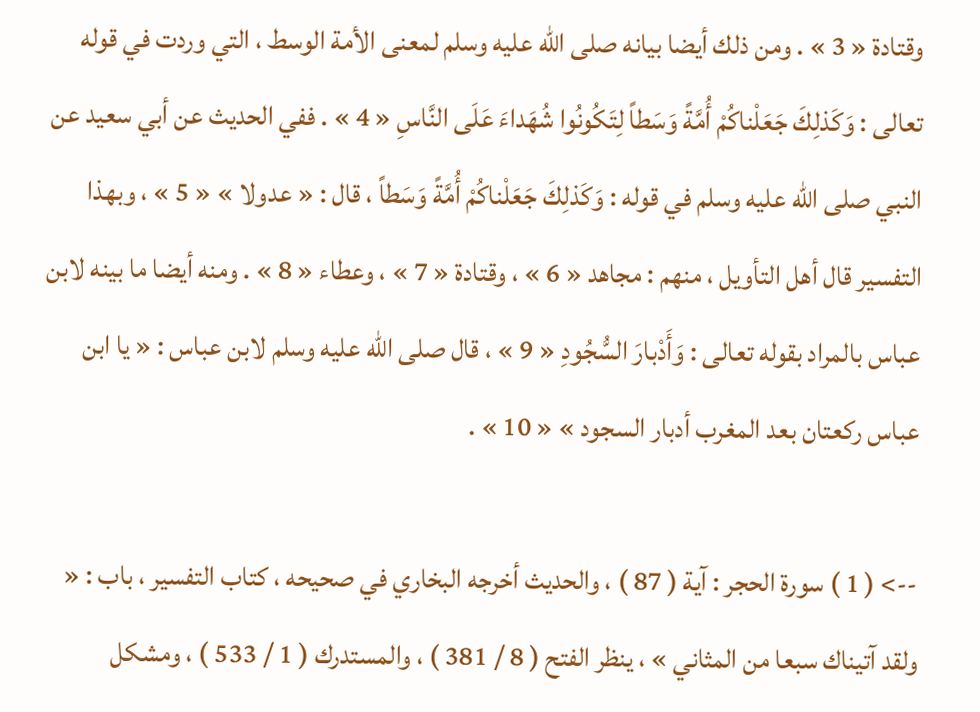وقتادة « 3 » . ومن ذلك أيضا بيانه صلى اللّه عليه وسلم لمعنى الأمة الوسط ، التي وردت في قوله تعالى : وَكَذلِكَ جَعَلْناكُمْ أُمَّةً وَسَطاً لِتَكُونُوا شُهَداءَ عَلَى النَّاسِ « 4 » . ففي الحديث عن أبي سعيد عن النبي صلى اللّه عليه وسلم في قوله : وَكَذلِكَ جَعَلْناكُمْ أُمَّةً وَسَطاً ، قال : « عدولا » « 5 » ، وبهذا التفسير قال أهل التأويل ، منهم : مجاهد « 6 » ، وقتادة « 7 » ، وعطاء « 8 » . ومنه أيضا ما بينه لابن عباس بالمراد بقوله تعالى : وَأَدْبارَ السُّجُودِ « 9 » ، قال صلى اللّه عليه وسلم لابن عباس : « يا ابن عباس ركعتان بعد المغرب أدبار السجود » « 10 » .

--> ( 1 ) سورة الحجر : آية ( 87 ) ، والحديث أخرجه البخاري في صحيحه ، كتاب التفسير ، باب : « ولقد آتيناك سبعا من المثاني » ، ينظر الفتح ( 8 / 381 ) ، والمستدرك ( 1 / 533 ) ، ومشكل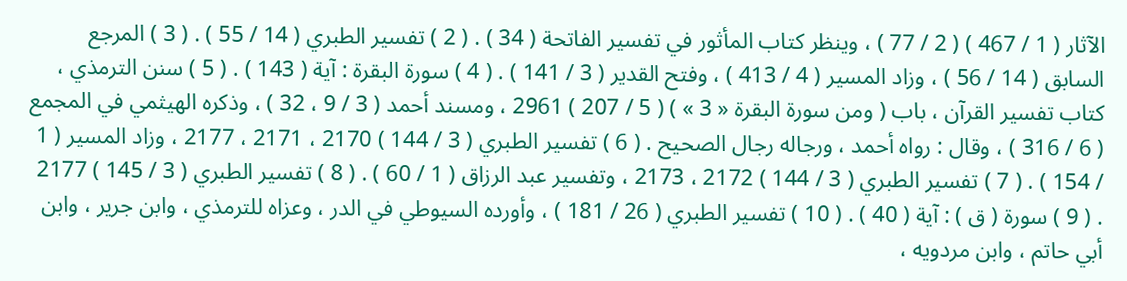الآثار ( 1 / 467 ) ( 2 / 77 ) ، وينظر كتاب المأثور في تفسير الفاتحة ( 34 ) . ( 2 ) تفسير الطبري ( 14 / 55 ) . ( 3 ) المرجع السابق ( 14 / 56 ) ، وزاد المسير ( 4 / 413 ) ، وفتح القدير ( 3 / 141 ) . ( 4 ) سورة البقرة : آية ( 143 ) . ( 5 ) سنن الترمذي ، كتاب تفسير القرآن ، باب ( ومن سورة البقرة « 3 » ) ( 5 / 207 ) 2961 ، ومسند أحمد ( 3 / 9 ، 32 ) ، وذكره الهيثمي في المجمع ( 6 / 316 ) ، وقال : رواه أحمد ، ورجاله رجال الصحيح . ( 6 ) تفسير الطبري ( 3 / 144 ) 2170 ، 2171 ، 2177 ، وزاد المسير ( 1 / 154 ) . ( 7 ) تفسير الطبري ( 3 / 144 ) 2172 ، 2173 ، وتفسير عبد الرزاق ( 1 / 60 ) . ( 8 ) تفسير الطبري ( 3 / 145 ) 2177 . ( 9 ) سورة ( ق ) : آية ( 40 ) . ( 10 ) تفسير الطبري ( 26 / 181 ) ، وأورده السيوطي في الدر ، وعزاه للترمذي ، وابن جرير ، وابن أبي حاتم ، وابن مردويه ،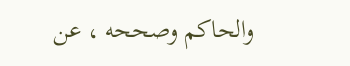والحاكم وصححه ، عن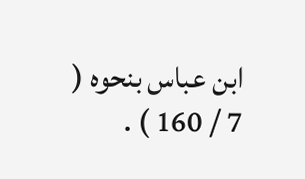ابن عباس بنحوه ( 7 / 160 ) .